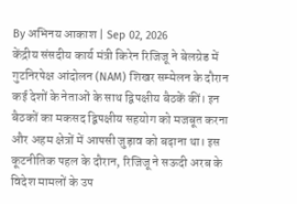By अभिनय आकाश | Sep 02, 2026
केंद्रीय संसदीय कार्य मंत्री किरेन रिजिजू ने बेलग्रेड में गुटनिरपेक्ष आंदोलन (NAM) शिखर सम्मेलन के दौरान कई देशों के नेताओं के साथ द्विपक्षीय बैठकें कीं। इन बैठकों का मकसद द्विपक्षीय सहयोग को मजबूत करना और अहम क्षेत्रों में आपसी जुड़ाव को बढ़ाना था। इस कूटनीतिक पहल के दौरान, रिजिजू ने सऊदी अरब के विदेश मामलों के उप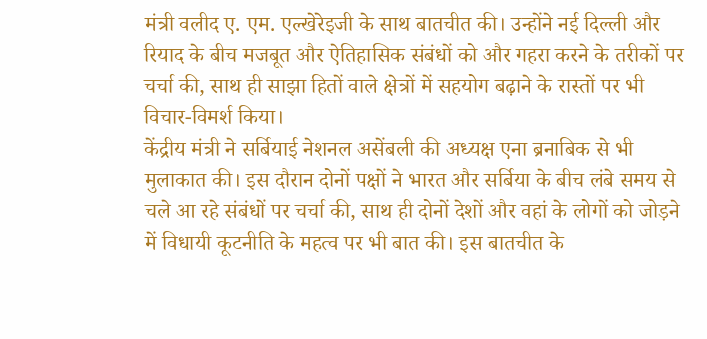मंत्री वलीद ए. एम. एल्खेरेइजी के साथ बातचीत की। उन्होंने नई दिल्ली और रियाद के बीच मजबूत और ऐतिहासिक संबंधों को और गहरा करने के तरीकों पर चर्चा की, साथ ही साझा हितों वाले क्षेत्रों में सहयोग बढ़ाने के रास्तों पर भी विचार-विमर्श किया।
केंद्रीय मंत्री ने सर्बियाई नेशनल असेंबली की अध्यक्ष एना ब्रनाबिक से भी मुलाकात की। इस दौरान दोनों पक्षों ने भारत और सर्बिया के बीच लंबे समय से चले आ रहे संबंधों पर चर्चा की, साथ ही दोनों देशों और वहां के लोगों को जोड़ने में विधायी कूटनीति के महत्व पर भी बात की। इस बातचीत के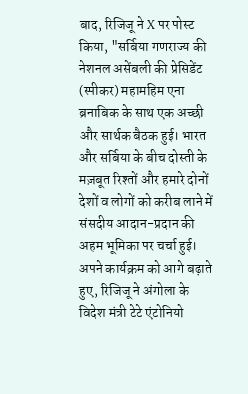बाद, रिजिजू ने X पर पोस्ट किया, "सर्बिया गणराज्य की नेशनल असेंबली की प्रेसिडेंट (स्पीकर) महामहिम एना ब्रनाबिक के साथ एक अच्छी और सार्थक बैठक हुई। भारत और सर्बिया के बीच दोस्ती के मज़बूत रिश्तों और हमारे दोनों देशों व लोगों को करीब लाने में संसदीय आदान-प्रदान की अहम भूमिका पर चर्चा हुई।
अपने कार्यक्रम को आगे बढ़ाते हुए, रिजिजू ने अंगोला के विदेश मंत्री टेटे एंटोनियो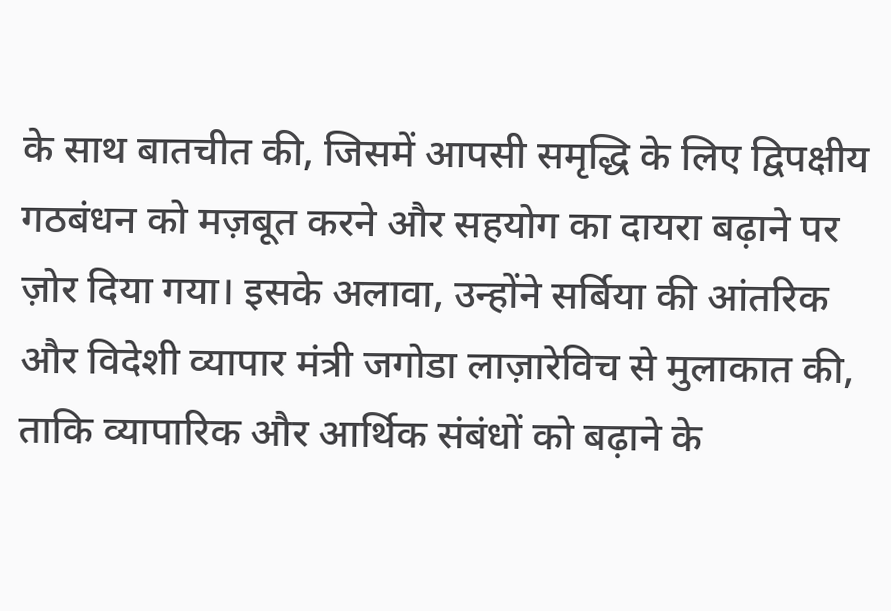के साथ बातचीत की, जिसमें आपसी समृद्धि के लिए द्विपक्षीय गठबंधन को मज़बूत करने और सहयोग का दायरा बढ़ाने पर ज़ोर दिया गया। इसके अलावा, उन्होंने सर्बिया की आंतरिक और विदेशी व्यापार मंत्री जगोडा लाज़ारेविच से मुलाकात की, ताकि व्यापारिक और आर्थिक संबंधों को बढ़ाने के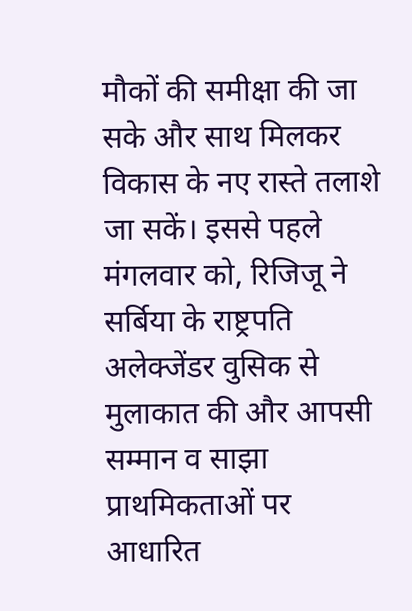मौकों की समीक्षा की जा सके और साथ मिलकर विकास के नए रास्ते तलाशे जा सकें। इससे पहले मंगलवार को, रिजिजू ने सर्बिया के राष्ट्रपति अलेक्जेंडर वुसिक से मुलाकात की और आपसी सम्मान व साझा प्राथमिकताओं पर आधारित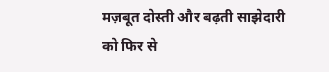मज़बूत दोस्ती और बढ़ती साझेदारी को फिर से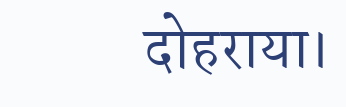दोहराया।